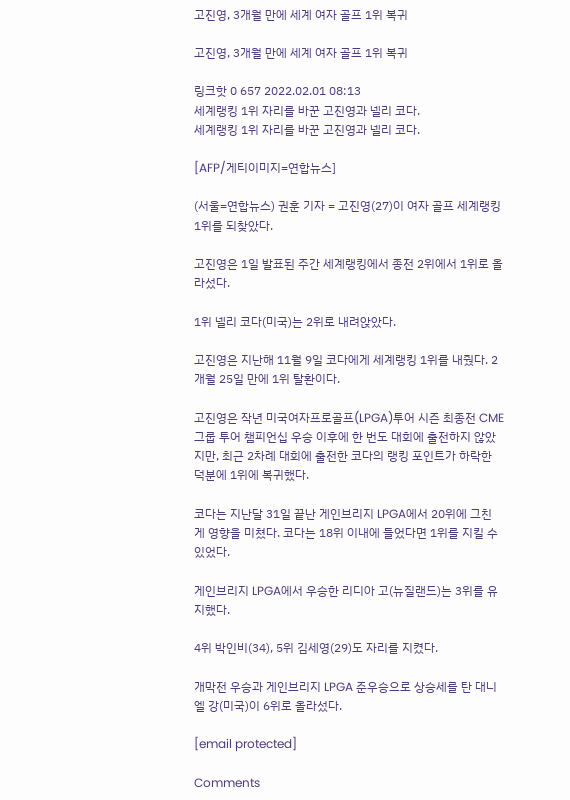고진영, 3개월 만에 세계 여자 골프 1위 복귀

고진영, 3개월 만에 세계 여자 골프 1위 복귀

링크핫 0 657 2022.02.01 08:13
세계랭킹 1위 자리를 바꾼 고진영과 넬리 코다.
세계랭킹 1위 자리를 바꾼 고진영과 넬리 코다.

[AFP/게티이미지=연합뉴스]

(서울=연합뉴스) 권훈 기자 = 고진영(27)이 여자 골프 세계랭킹 1위를 되찾았다.

고진영은 1일 발표된 주간 세계랭킹에서 종전 2위에서 1위로 올라섰다.

1위 넬리 코다(미국)는 2위로 내려앉았다.

고진영은 지난해 11월 9일 코다에게 세계랭킹 1위를 내줬다. 2개월 25일 만에 1위 탈환이다.

고진영은 작년 미국여자프로골프(LPGA)투어 시즌 최종전 CME 그룹 투어 챔피언십 우승 이후에 한 번도 대회에 출전하지 않았지만, 최근 2차례 대회에 출전한 코다의 랭킹 포인트가 하락한 덕분에 1위에 복귀했다.

코다는 지난달 31일 끝난 게인브리지 LPGA에서 20위에 그친 게 영향을 미쳤다. 코다는 18위 이내에 들었다면 1위를 지킬 수 있었다.

게인브리지 LPGA에서 우승한 리디아 고(뉴질랜드)는 3위를 유지했다.

4위 박인비(34), 5위 김세영(29)도 자리를 지켰다.

개막전 우승과 게인브리지 LPGA 준우승으로 상승세를 탄 대니엘 강(미국)이 6위로 올라섰다.

[email protected]

Comments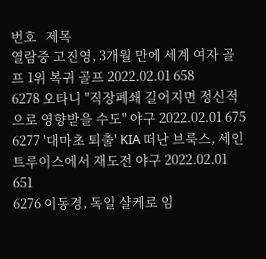번호   제목
열람중 고진영, 3개월 만에 세계 여자 골프 1위 복귀 골프 2022.02.01 658
6278 오타니 "직장폐쇄 길어지면 정신적으로 영향받을 수도" 야구 2022.02.01 675
6277 '대마초 퇴출' KIA 떠난 브룩스, 세인트루이스에서 재도전 야구 2022.02.01 651
6276 이동경, 독일 샬케로 임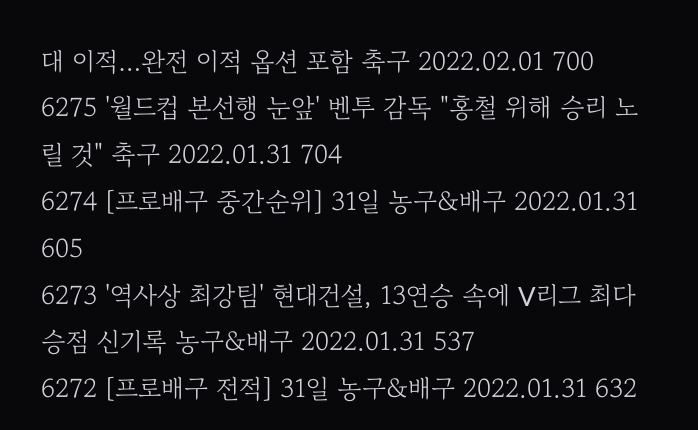대 이적…완전 이적 옵션 포함 축구 2022.02.01 700
6275 '월드컵 본선행 눈앞' 벤투 감독 "홍철 위해 승리 노릴 것" 축구 2022.01.31 704
6274 [프로배구 중간순위] 31일 농구&배구 2022.01.31 605
6273 '역사상 최강팀' 현대건설, 13연승 속에 V리그 최다승점 신기록 농구&배구 2022.01.31 537
6272 [프로배구 전적] 31일 농구&배구 2022.01.31 632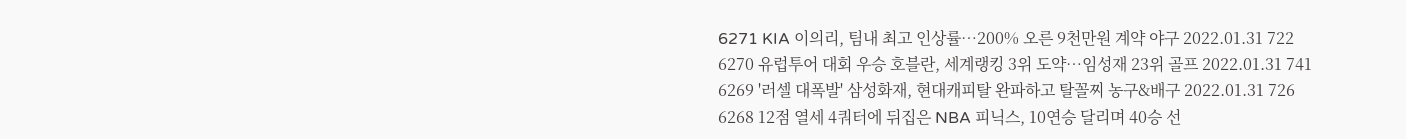6271 KIA 이의리, 팀내 최고 인상률…200% 오른 9천만원 계약 야구 2022.01.31 722
6270 유럽투어 대회 우승 호블란, 세계랭킹 3위 도약…임성재 23위 골프 2022.01.31 741
6269 '러셀 대폭발' 삼성화재, 현대캐피탈 완파하고 탈꼴찌 농구&배구 2022.01.31 726
6268 12점 열세 4쿼터에 뒤집은 NBA 피닉스, 10연승 달리며 40승 선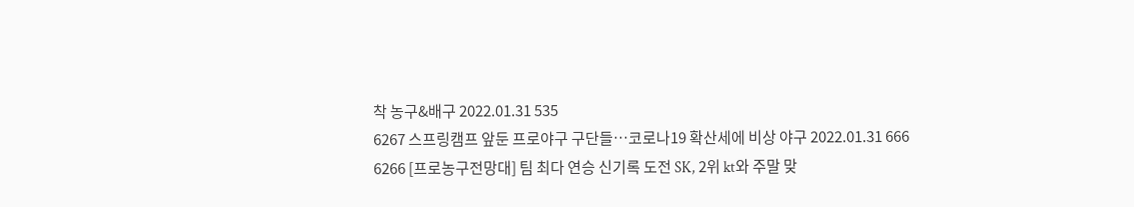착 농구&배구 2022.01.31 535
6267 스프링캠프 앞둔 프로야구 구단들…코로나19 확산세에 비상 야구 2022.01.31 666
6266 [프로농구전망대] 팀 최다 연승 신기록 도전 SK, 2위 kt와 주말 맞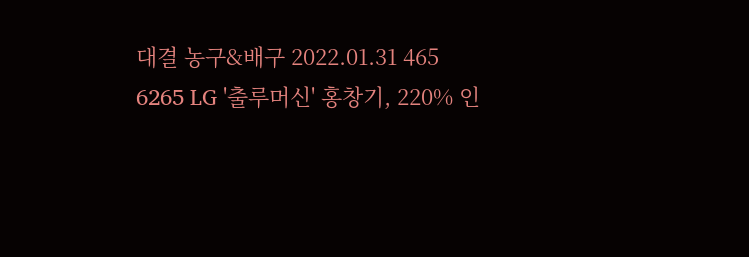대결 농구&배구 2022.01.31 465
6265 LG '출루머신' 홍창기, 220% 인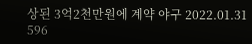상된 3억2천만원에 계약 야구 2022.01.31 596